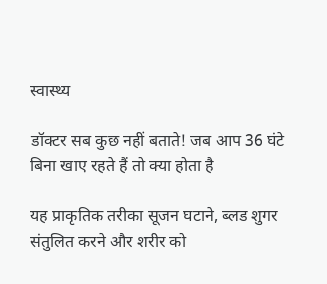स्वास्थ्य

डॉक्टर सब कुछ नहीं बताते! जब आप 36 घंटे बिना खाए रहते हैं तो क्या होता है

यह प्राकृतिक तरीका सूजन घटाने, ब्लड शुगर संतुलित करने और शरीर को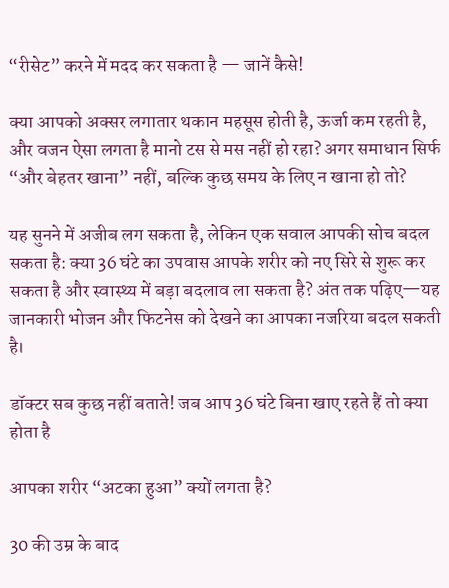“रीसेट” करने में मदद कर सकता है — जानें कैसे!

क्या आपको अक्सर लगातार थकान महसूस होती है, ऊर्जा कम रहती है, और वजन ऐसा लगता है मानो टस से मस नहीं हो रहा? अगर समाधान सिर्फ “और बेहतर खाना” नहीं, बल्कि कुछ समय के लिए न खाना हो तो?

यह सुनने में अजीब लग सकता है, लेकिन एक सवाल आपकी सोच बदल सकता है: क्या 36 घंटे का उपवास आपके शरीर को नए सिरे से शुरू कर सकता है और स्वास्थ्य में बड़ा बदलाव ला सकता है? अंत तक पढ़िए—यह जानकारी भोजन और फिटनेस को देखने का आपका नजरिया बदल सकती है।

डॉक्टर सब कुछ नहीं बताते! जब आप 36 घंटे बिना खाए रहते हैं तो क्या होता है

आपका शरीर “अटका हुआ” क्यों लगता है?

30 की उम्र के बाद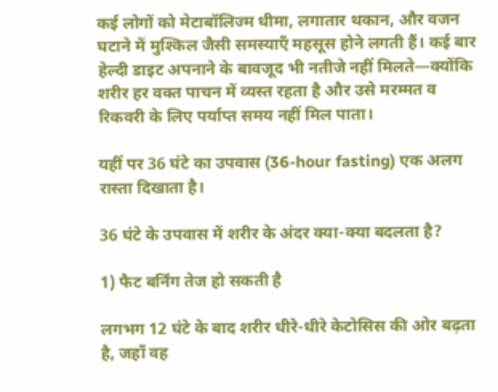कई लोगों को मेटाबॉलिज्म धीमा, लगातार थकान, और वजन घटाने में मुश्किल जैसी समस्याएँ महसूस होने लगती हैं। कई बार हेल्दी डाइट अपनाने के बावजूद भी नतीजे नहीं मिलते—क्योंकि शरीर हर वक्त पाचन में व्यस्त रहता है और उसे मरम्मत व रिकवरी के लिए पर्याप्त समय नहीं मिल पाता।

यहीं पर 36 घंटे का उपवास (36-hour fasting) एक अलग रास्ता दिखाता है।

36 घंटे के उपवास में शरीर के अंदर क्या-क्या बदलता है?

1) फैट बर्निंग तेज हो सकती है

लगभग 12 घंटे के बाद शरीर धीरे-धीरे केटोसिस की ओर बढ़ता है, जहाँ वह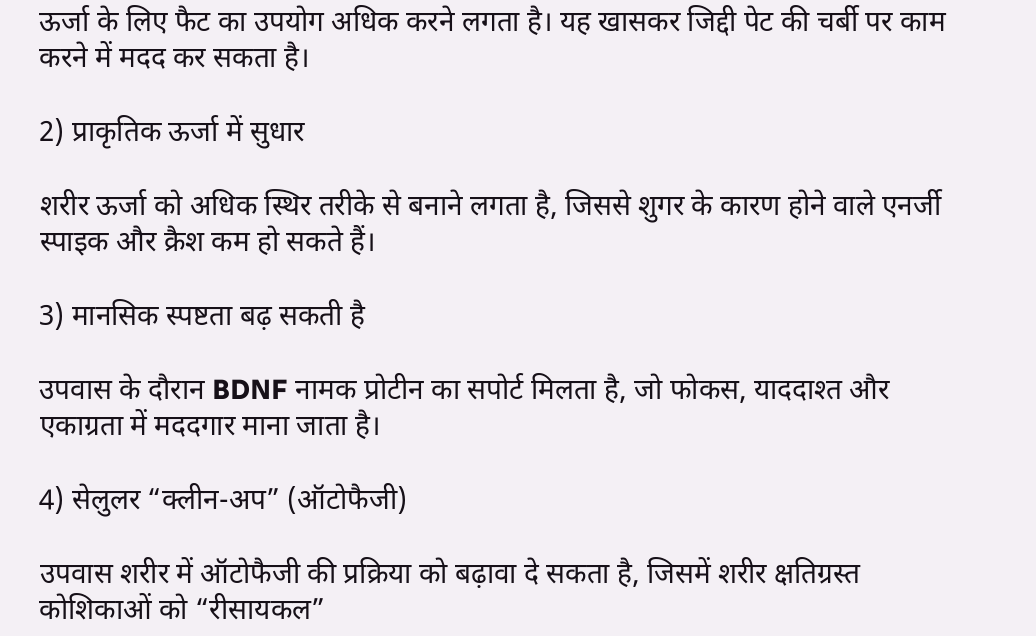ऊर्जा के लिए फैट का उपयोग अधिक करने लगता है। यह खासकर जिद्दी पेट की चर्बी पर काम करने में मदद कर सकता है।

2) प्राकृतिक ऊर्जा में सुधार

शरीर ऊर्जा को अधिक स्थिर तरीके से बनाने लगता है, जिससे शुगर के कारण होने वाले एनर्जी स्पाइक और क्रैश कम हो सकते हैं।

3) मानसिक स्पष्टता बढ़ सकती है

उपवास के दौरान BDNF नामक प्रोटीन का सपोर्ट मिलता है, जो फोकस, याददाश्त और एकाग्रता में मददगार माना जाता है।

4) सेलुलर “क्लीन-अप” (ऑटोफैजी)

उपवास शरीर में ऑटोफैजी की प्रक्रिया को बढ़ावा दे सकता है, जिसमें शरीर क्षतिग्रस्त कोशिकाओं को “रीसायकल”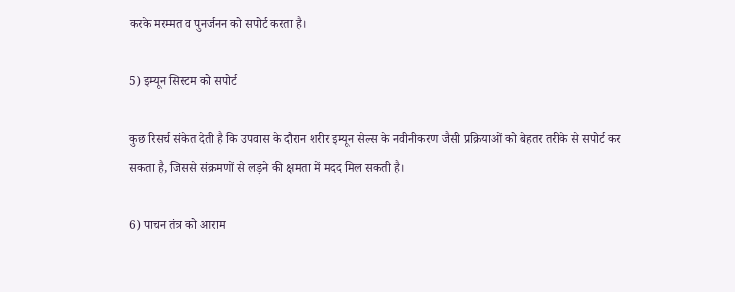करके मरम्मत व पुनर्जनन को सपोर्ट करता है।

5) इम्यून सिस्टम को सपोर्ट

कुछ रिसर्च संकेत देती है कि उपवास के दौरान शरीर इम्यून सेल्स के नवीनीकरण जैसी प्रक्रियाओं को बेहतर तरीके से सपोर्ट कर सकता है, जिससे संक्रमणों से लड़ने की क्षमता में मदद मिल सकती है।

6) पाचन तंत्र को आराम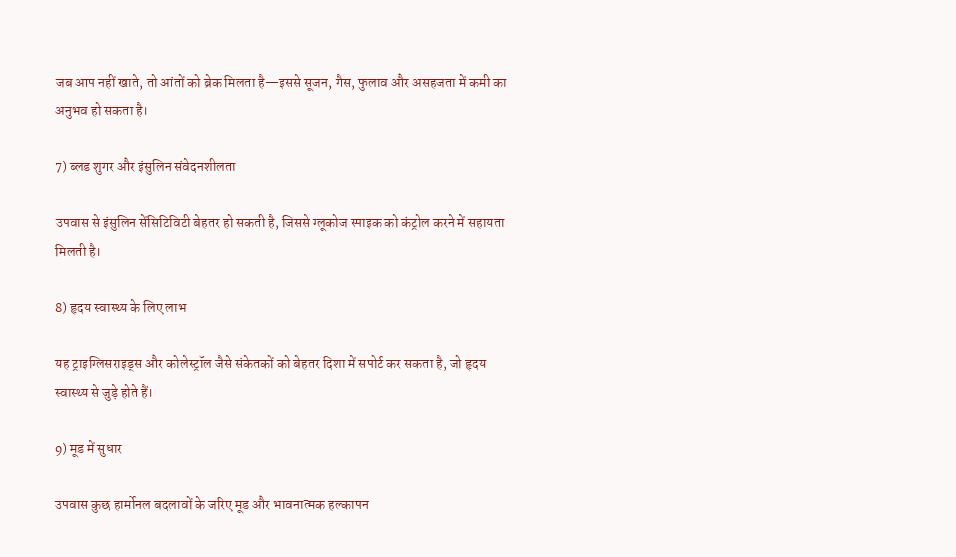जब आप नहीं खाते, तो आंतों को ब्रेक मिलता है—इससे सूजन, गैस, फुलाव और असहजता में कमी का अनुभव हो सकता है।

7) ब्लड शुगर और इंसुलिन संवेदनशीलता

उपवास से इंसुलिन सेंसिटिविटी बेहतर हो सकती है, जिससे ग्लूकोज स्पाइक को कंट्रोल करने में सहायता मिलती है।

8) हृदय स्वास्थ्य के लिए लाभ

यह ट्राइग्लिसराइड्स और कोलेस्ट्रॉल जैसे संकेतकों को बेहतर दिशा में सपोर्ट कर सकता है, जो हृदय स्वास्थ्य से जुड़े होते हैं।

9) मूड में सुधार

उपवास कुछ हार्मोनल बदलावों के जरिए मूड और भावनात्मक हल्कापन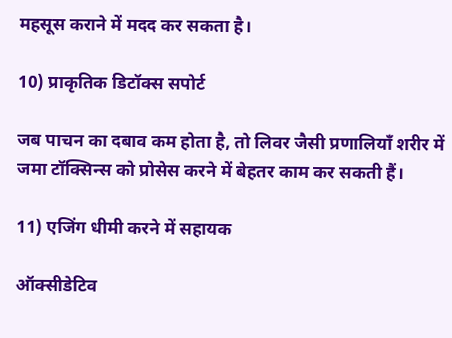महसूस कराने में मदद कर सकता है।

10) प्राकृतिक डिटॉक्स सपोर्ट

जब पाचन का दबाव कम होता है, तो लिवर जैसी प्रणालियाँ शरीर में जमा टॉक्सिन्स को प्रोसेस करने में बेहतर काम कर सकती हैं।

11) एजिंग धीमी करने में सहायक

ऑक्सीडेटिव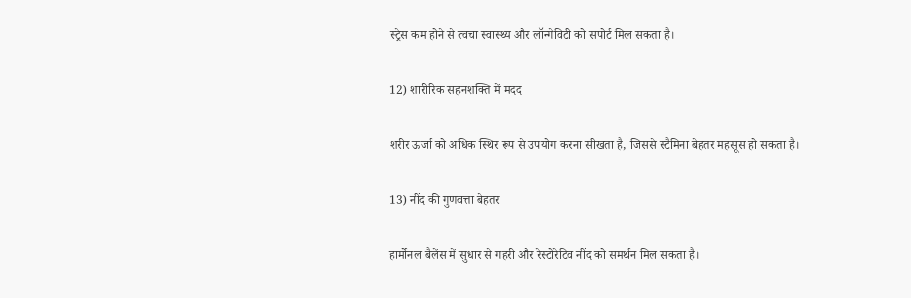स्ट्रेस कम होने से त्वचा स्वास्थ्य और लॉन्गेविटी को सपोर्ट मिल सकता है।

12) शारीरिक सहनशक्ति में मदद

शरीर ऊर्जा को अधिक स्थिर रूप से उपयोग करना सीखता है, जिससे स्टैमिना बेहतर महसूस हो सकता है।

13) नींद की गुणवत्ता बेहतर

हार्मोनल बैलेंस में सुधार से गहरी और रेस्टोरेटिव नींद को समर्थन मिल सकता है।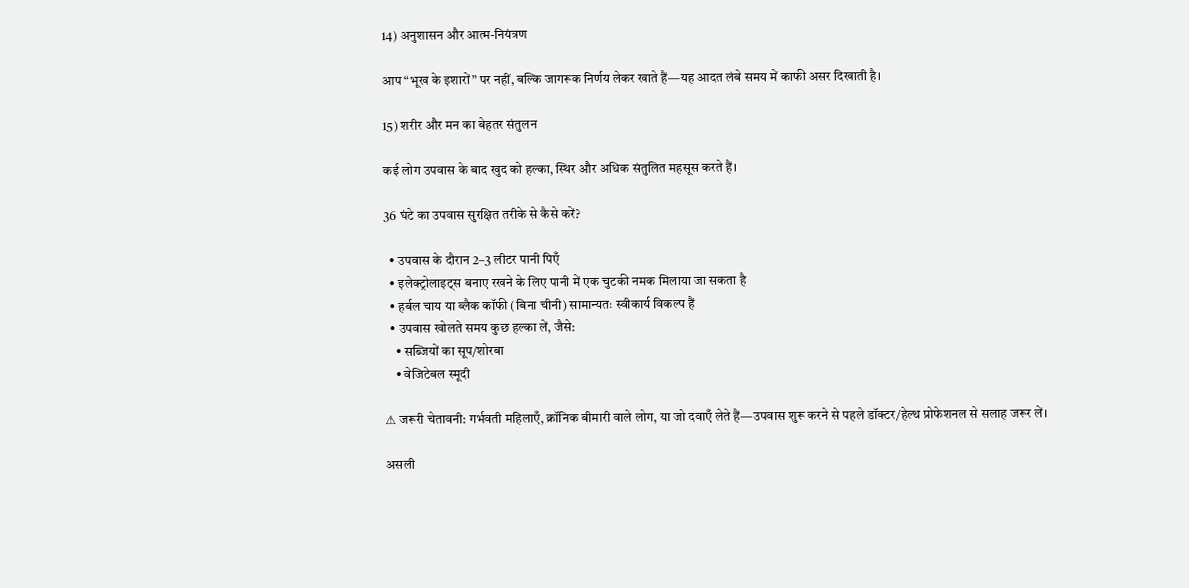14) अनुशासन और आत्म-नियंत्रण

आप “भूख के इशारों” पर नहीं, बल्कि जागरूक निर्णय लेकर खाते हैं—यह आदत लंबे समय में काफी असर दिखाती है।

15) शरीर और मन का बेहतर संतुलन

कई लोग उपवास के बाद खुद को हल्का, स्थिर और अधिक संतुलित महसूस करते हैं।

36 घंटे का उपवास सुरक्षित तरीके से कैसे करें?

  • उपवास के दौरान 2–3 लीटर पानी पिएँ
  • इलेक्ट्रोलाइट्स बनाए रखने के लिए पानी में एक चुटकी नमक मिलाया जा सकता है
  • हर्बल चाय या ब्लैक कॉफी (बिना चीनी) सामान्यतः स्वीकार्य विकल्प हैं
  • उपवास खोलते समय कुछ हल्का लें, जैसे:
    • सब्जियों का सूप/शोरबा
    • वेजिटेबल स्मूदी

⚠ जरूरी चेतावनी: गर्भवती महिलाएँ, क्रॉनिक बीमारी वाले लोग, या जो दवाएँ लेते हैं—उपवास शुरू करने से पहले डॉक्टर/हेल्थ प्रोफेशनल से सलाह जरूर लें।

असली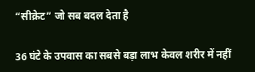“सीक्रेट” जो सब बदल देता है

36 घंटे के उपवास का सबसे बड़ा लाभ केवल शरीर में नहीं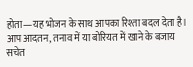होता—यह भोजन के साथ आपका रिश्ता बदल देता है। आप आदतन, तनाव में या बोरियत में खाने के बजाय सचेत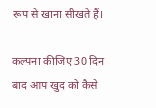रूप से खाना सीखते हैं।

कल्पना कीजिए 30 दिन बाद आप खुद को कैसे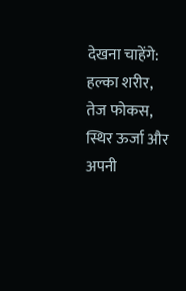देखना चाहेंगे: हल्का शरीर, तेज फोकस, स्थिर ऊर्जा और अपनी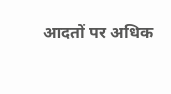आदतों पर अधिक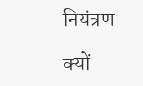नियंत्रण

क्यों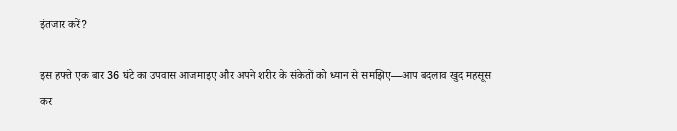इंतजार करें?

इस हफ्ते एक बार 36 घंटे का उपवास आजमाइए और अपने शरीर के संकेतों को ध्यान से समझिए—आप बदलाव खुद महसूस कर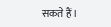सकते हैं।